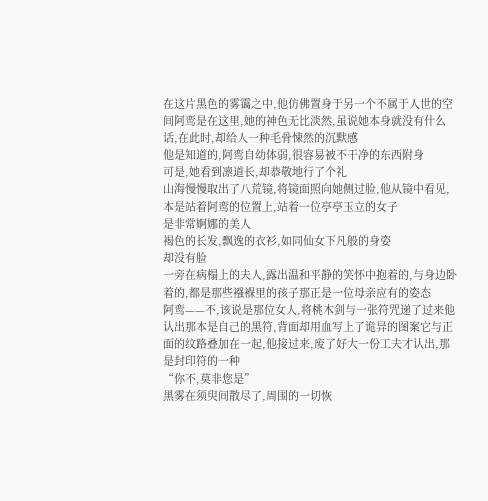在这片黑色的雾霭之中,他仿佛置身于另一个不属于人世的空间阿鸾是在这里,她的神色无比淡然,虽说她本身就没有什么话,在此时,却给人一种毛骨悚然的沉默感
他是知道的,阿鸾自幼体弱,很容易被不干净的东西附身
可是,她看到凛道长,却恭敬地行了个礼
山海慢慢取出了八荒镜,将镜面照向她侧过脸,他从镜中看见,本是站着阿鸾的位置上,站着一位亭亭玉立的女子
是非常婀娜的美人
褐色的长发,飘逸的衣衫,如同仙女下凡般的身姿
却没有脸
一旁在病榻上的夫人,露出温和平静的笑怀中抱着的,与身边卧着的,都是那些襁褓里的孩子那正是一位母亲应有的姿态
阿鸾——不,该说是那位女人,将桃木剑与一张符咒递了过来他认出那本是自己的黑符,背面却用血写上了诡异的图案它与正面的纹路叠加在一起,他接过来,废了好大一份工夫才认出,那是封印符的一种
“你不,莫非您是”
黑雾在须臾间散尽了,周围的一切恢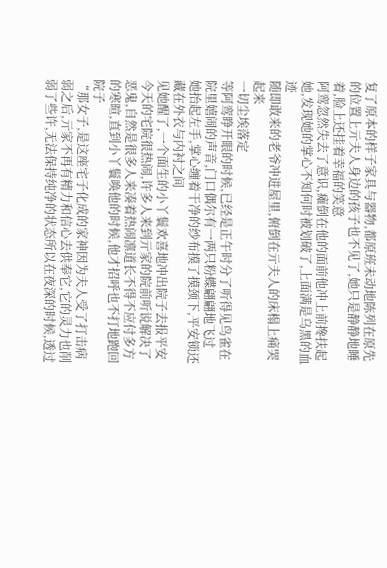复了原本的样子家具与器物,都原班未动地陈列在原先的位置上亓夫人身边的孩子也不见了,她只是静静地睡着,脸上还挂着幸福的笑意
阿鸾忽然失去了意识,瘫倒在他的面前他冲上前搀扶起她,发现她的掌心不知何时被划破了,上面满是乌黑的血迹
随即敢来的老爷冲进屋里,俯倒在亓夫人的床榻上痛哭起来
一切尘埃落定
等阿鸾睁开眼的时候,已经是正午时分了听得见鸟雀在院里嬉闹的声音,门口偶尔有一两只粉蝶翩翩地飞过
她抬起左手,掌心缠着干净的纱布摸了摸颈下,平安锁还藏在外衣与内衬之间
见她醒了,一个面生的小丫鬟欢喜地冲出院子去报平安
今天的宅院很热闹,许多人来到亓家的院前听说解决了恶鬼,自然是很多人来凑着热闹凛道长不得不应付多方的寒暄,直到小丫鬟唤他的时候,他才招呼也不打地跑回院子
“那女子,是这座宅子化成的家神因为夫人受了打击病弱之后,亓家不再有精力和信心去供奉它,它的灵力也削弱了些许,无法保持纯净的状态所以在夜深的时候,透过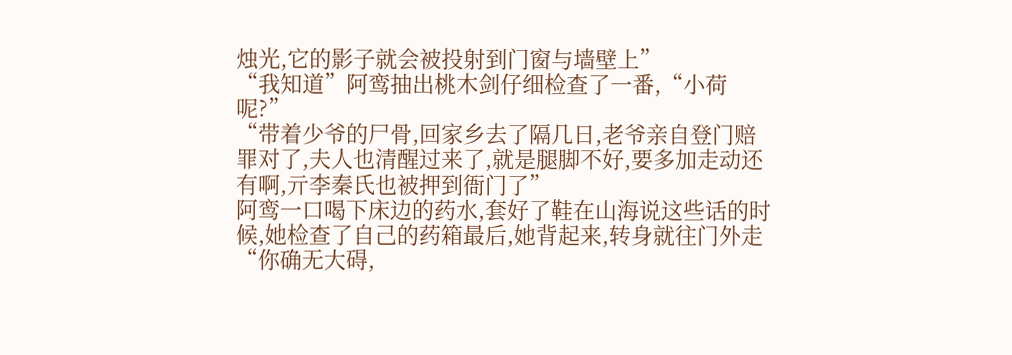烛光,它的影子就会被投射到门窗与墙壁上”
“我知道”阿鸾抽出桃木剑仔细检查了一番,“小荷呢?”
“带着少爷的尸骨,回家乡去了隔几日,老爷亲自登门赔罪对了,夫人也清醒过来了,就是腿脚不好,要多加走动还有啊,亓李秦氏也被押到衙门了”
阿鸾一口喝下床边的药水,套好了鞋在山海说这些话的时候,她检查了自己的药箱最后,她背起来,转身就往门外走
“你确无大碍,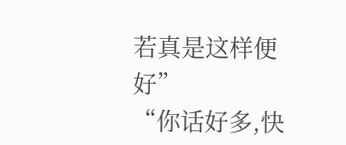若真是这样便好”
“你话好多,快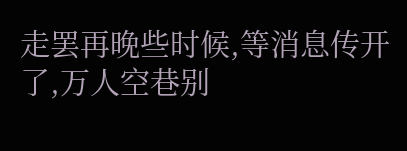走罢再晚些时候,等消息传开了,万人空巷别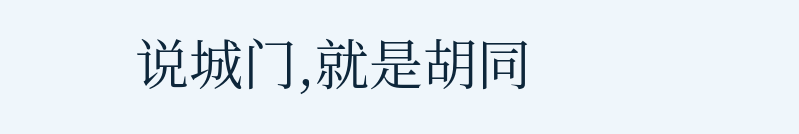说城门,就是胡同